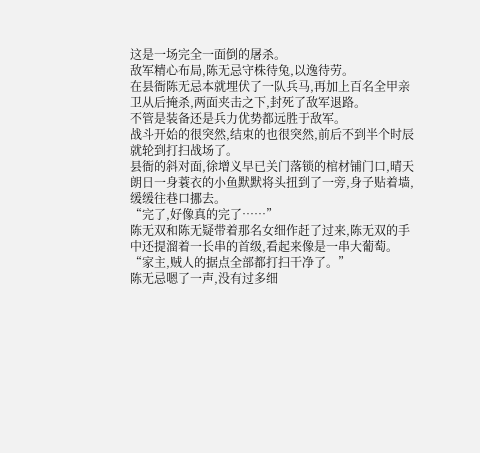这是一场完全一面倒的屠杀。
敌军精心布局,陈无忌守株待兔,以逸待劳。
在县衙陈无忌本就埋伏了一队兵马,再加上百名全甲亲卫从后掩杀,两面夹击之下,封死了敌军退路。
不管是装备还是兵力优势都远胜于敌军。
战斗开始的很突然,结束的也很突然,前后不到半个时辰就轮到打扫战场了。
县衙的斜对面,徐增义早已关门落锁的棺材铺门口,晴天朗日一身蓑衣的小鱼默默将头扭到了一旁,身子贴着墙,缓缓往巷口挪去。
“完了,好像真的完了……”
陈无双和陈无疑带着那名女细作赶了过来,陈无双的手中还提溜着一长串的首级,看起来像是一串大葡萄。
“家主,贼人的据点全部都打扫干净了。”
陈无忌嗯了一声,没有过多细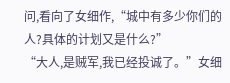问,看向了女细作,“城中有多少你们的人?具体的计划又是什么?”
“大人,是贼军,我已经投诚了。”女细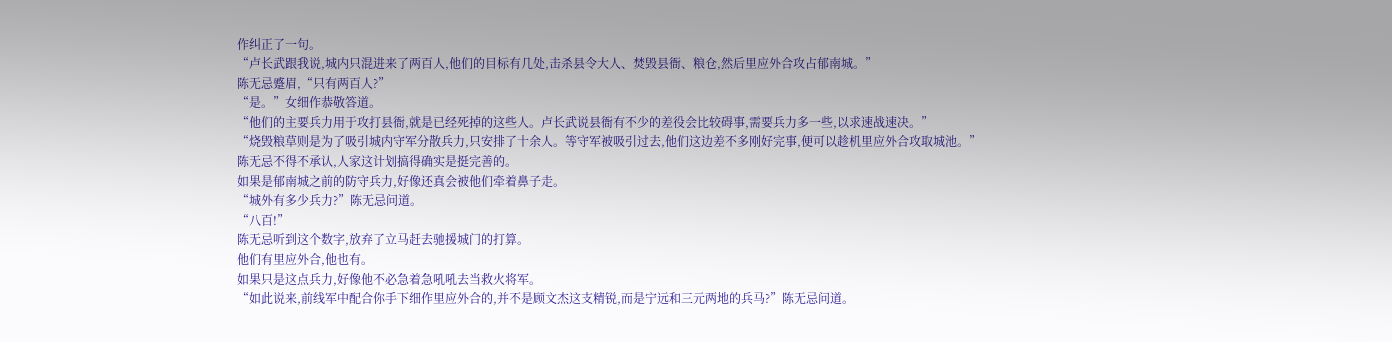作纠正了一句。
“卢长武跟我说,城内只混进来了两百人,他们的目标有几处,击杀县令大人、焚毁县衙、粮仓,然后里应外合攻占郁南城。”
陈无忌蹙眉,“只有两百人?”
“是。”女细作恭敬答道。
“他们的主要兵力用于攻打县衙,就是已经死掉的这些人。卢长武说县衙有不少的差役会比较碍事,需要兵力多一些,以求速战速决。”
“烧毁粮草则是为了吸引城内守军分散兵力,只安排了十余人。等守军被吸引过去,他们这边差不多刚好完事,便可以趁机里应外合攻取城池。”
陈无忌不得不承认,人家这计划搞得确实是挺完善的。
如果是郁南城之前的防守兵力,好像还真会被他们牵着鼻子走。
“城外有多少兵力?”陈无忌问道。
“八百!”
陈无忌听到这个数字,放弃了立马赶去驰援城门的打算。
他们有里应外合,他也有。
如果只是这点兵力,好像他不必急着急吼吼去当救火将军。
“如此说来,前线军中配合你手下细作里应外合的,并不是顾文杰这支精锐,而是宁远和三元两地的兵马?”陈无忌问道。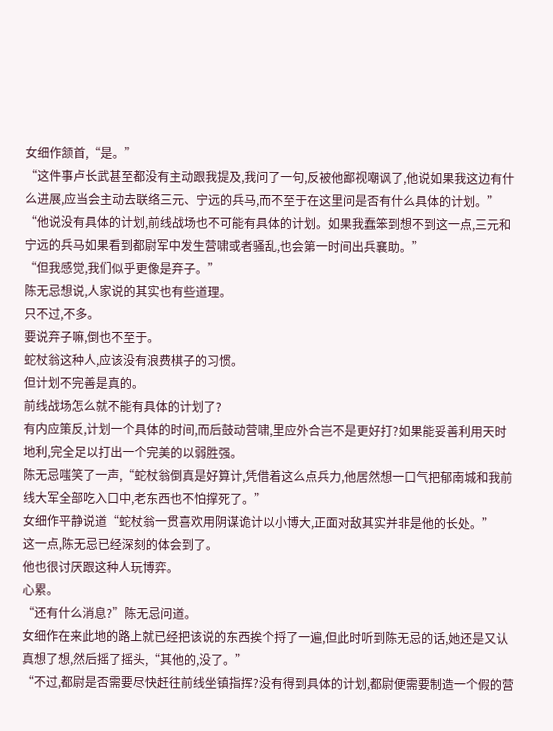女细作颔首,“是。”
“这件事卢长武甚至都没有主动跟我提及,我问了一句,反被他鄙视嘲讽了,他说如果我这边有什么进展,应当会主动去联络三元、宁远的兵马,而不至于在这里问是否有什么具体的计划。”
“他说没有具体的计划,前线战场也不可能有具体的计划。如果我蠢笨到想不到这一点,三元和宁远的兵马如果看到都尉军中发生营啸或者骚乱,也会第一时间出兵襄助。”
“但我感觉,我们似乎更像是弃子。”
陈无忌想说,人家说的其实也有些道理。
只不过,不多。
要说弃子嘛,倒也不至于。
蛇杖翁这种人,应该没有浪费棋子的习惯。
但计划不完善是真的。
前线战场怎么就不能有具体的计划了?
有内应策反,计划一个具体的时间,而后鼓动营啸,里应外合岂不是更好打?如果能妥善利用天时地利,完全足以打出一个完美的以弱胜强。
陈无忌嗤笑了一声,“蛇杖翁倒真是好算计,凭借着这么点兵力,他居然想一口气把郁南城和我前线大军全部吃入口中,老东西也不怕撑死了。”
女细作平静说道“蛇杖翁一贯喜欢用阴谋诡计以小博大,正面对敌其实并非是他的长处。”
这一点,陈无忌已经深刻的体会到了。
他也很讨厌跟这种人玩博弈。
心累。
“还有什么消息?”陈无忌问道。
女细作在来此地的路上就已经把该说的东西挨个捋了一遍,但此时听到陈无忌的话,她还是又认真想了想,然后摇了摇头,“其他的,没了。”
“不过,都尉是否需要尽快赶往前线坐镇指挥?没有得到具体的计划,都尉便需要制造一个假的营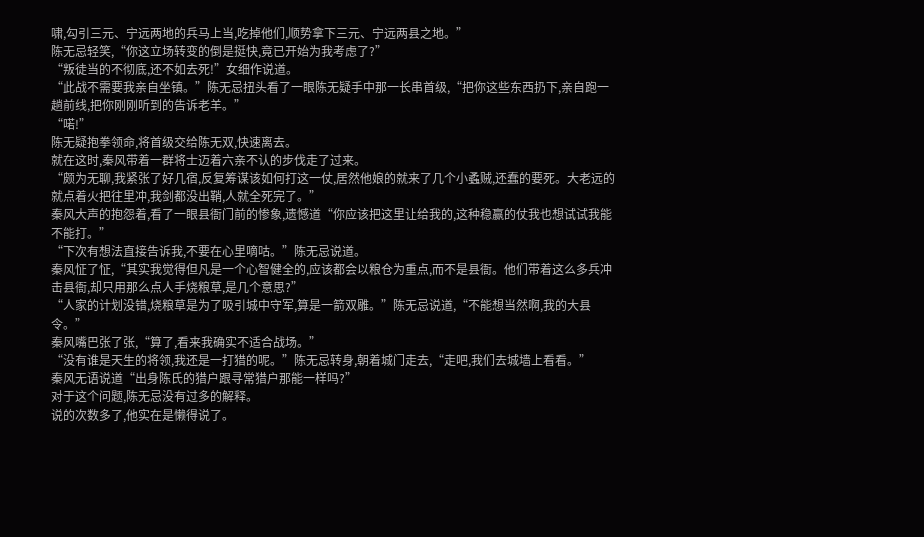啸,勾引三元、宁远两地的兵马上当,吃掉他们,顺势拿下三元、宁远两县之地。”
陈无忌轻笑,“你这立场转变的倒是挺快,竟已开始为我考虑了?”
“叛徒当的不彻底,还不如去死!”女细作说道。
“此战不需要我亲自坐镇。”陈无忌扭头看了一眼陈无疑手中那一长串首级,“把你这些东西扔下,亲自跑一趟前线,把你刚刚听到的告诉老羊。”
“喏!”
陈无疑抱拳领命,将首级交给陈无双,快速离去。
就在这时,秦风带着一群将士迈着六亲不认的步伐走了过来。
“颇为无聊,我紧张了好几宿,反复筹谋该如何打这一仗,居然他娘的就来了几个小蟊贼,还蠢的要死。大老远的就点着火把往里冲,我剑都没出鞘,人就全死完了。”
秦风大声的抱怨着,看了一眼县衙门前的惨象,遗憾道“你应该把这里让给我的,这种稳赢的仗我也想试试我能不能打。”
“下次有想法直接告诉我,不要在心里嘀咕。”陈无忌说道。
秦风怔了怔,“其实我觉得但凡是一个心智健全的,应该都会以粮仓为重点,而不是县衙。他们带着这么多兵冲击县衙,却只用那么点人手烧粮草,是几个意思?”
“人家的计划没错,烧粮草是为了吸引城中守军,算是一箭双雕。”陈无忌说道,“不能想当然啊,我的大县令。”
秦风嘴巴张了张,“算了,看来我确实不适合战场。”
“没有谁是天生的将领,我还是一打猎的呢。”陈无忌转身,朝着城门走去,“走吧,我们去城墙上看看。”
秦风无语说道“出身陈氏的猎户跟寻常猎户那能一样吗?”
对于这个问题,陈无忌没有过多的解释。
说的次数多了,他实在是懒得说了。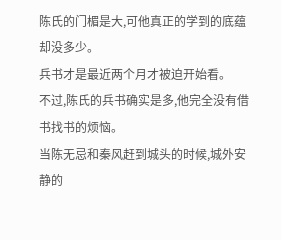陈氏的门楣是大,可他真正的学到的底蕴却没多少。
兵书才是最近两个月才被迫开始看。
不过,陈氏的兵书确实是多,他完全没有借书找书的烦恼。
当陈无忌和秦风赶到城头的时候,城外安静的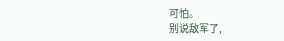可怕。
别说敌军了,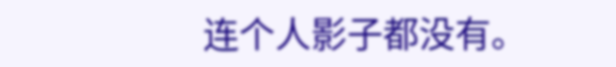连个人影子都没有。